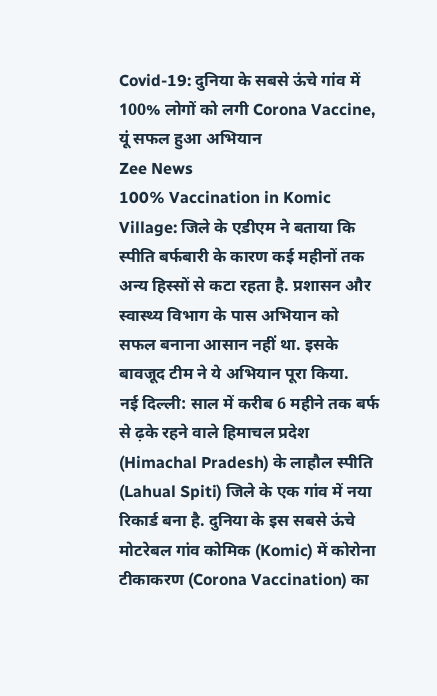Covid-19: दुनिया के सबसे ऊंचे गांव में 100% लोगों को लगी Corona Vaccine, यूं सफल हुआ अभियान
Zee News
100% Vaccination in Komic Village: जिले के एडीएम ने बताया कि स्पीति बर्फबारी के कारण कई महीनों तक अन्य हिस्सों से कटा रहता है. प्रशासन और स्वास्थ्य विभाग के पास अभियान को सफल बनाना आसान नहीं था. इसके बावजूद टीम ने ये अभियान पूरा किया.
नई दिल्ली: साल में करीब 6 महीने तक बर्फ से ढ़के रहने वाले हिमाचल प्रदेश (Himachal Pradesh) के लाहौल स्पीति (Lahual Spiti) जिले के एक गांव में नया रिकार्ड बना है. दुनिया के इस सबसे ऊंचे मोटरेबल गांव कोमिक (Komic) में कोरोना टीकाकरण (Corona Vaccination) का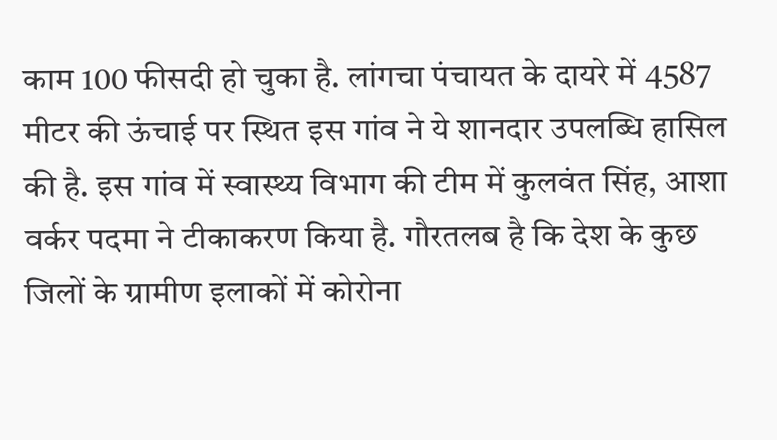काम 100 फीसदी हो चुका है. लांगचा पंचायत के दायरे में 4587 मीटर की ऊंचाई पर स्थित इस गांव ने ये शानदार उपलब्धि हासिल की है. इस गांव में स्वास्थ्य विभाग की टीम में कुलवंत सिंह, आशा वर्कर पदमा ने टीकाकरण किया है. गौरतलब है कि देश के कुछ जिलों के ग्रामीण इलाकों में कोरोना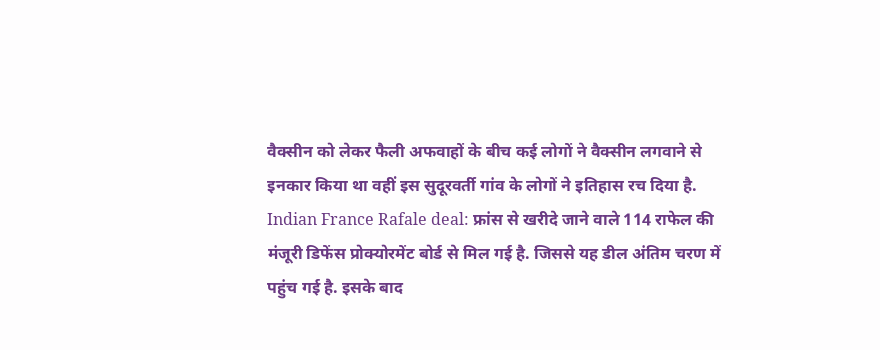वैक्सीन को लेकर फैली अफवाहों के बीच कई लोगों ने वैक्सीन लगवाने से इनकार किया था वहीं इस सुदूरवर्ती गांव के लोगों ने इतिहास रच दिया है.
Indian France Rafale deal: फ्रांस से खरीदे जाने वाले 114 राफेल की मंजूरी डिफेंस प्रोक्योरमेंट बोर्ड से मिल गई है. जिससे यह डील अंतिम चरण में पहुंच गई है. इसके बाद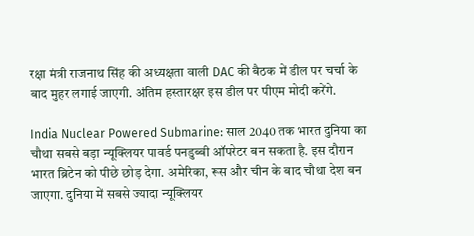रक्षा मंत्री राजनाथ सिंह की अध्यक्षता वाली DAC की बैठक में डील पर चर्चा के बाद मुहर लगाई जाएगी. अंतिम हस्तारक्षर इस डील पर पीएम मोदी करेंगे.

India Nuclear Powered Submarine: साल 2040 तक भारत दुनिया का चौथा सबसे बड़ा न्यूक्लियर पावर्ड पनडुब्बी ऑपरेटर बन सकता है. इस दौरान भारत ब्रिटेन को पीछे छोड़ देगा. अमेरिका, रूस और चीन के बाद चौथा देश बन जाएगा. दुनिया में सबसे ज्यादा न्यूक्लियर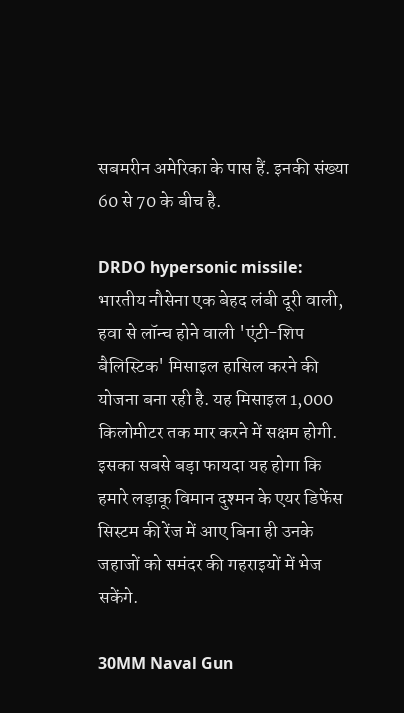सबमरीन अमेरिका के पास हैं. इनकी संख्या 60 से 70 के बीच है.

DRDO hypersonic missile: भारतीय नौसेना एक बेहद लंबी दूरी वाली, हवा से लॉन्च होने वाली 'एंटी-शिप बैलिस्टिक' मिसाइल हासिल करने की योजना बना रही है. यह मिसाइल 1,000 किलोमीटर तक मार करने में सक्षम होगी. इसका सबसे बड़ा फायदा यह होगा कि हमारे लड़ाकू विमान दुश्मन के एयर डिफेंस सिस्टम की रेंज में आए बिना ही उनके जहाजों को समंदर की गहराइयों में भेज सकेंगे.

30MM Naval Gun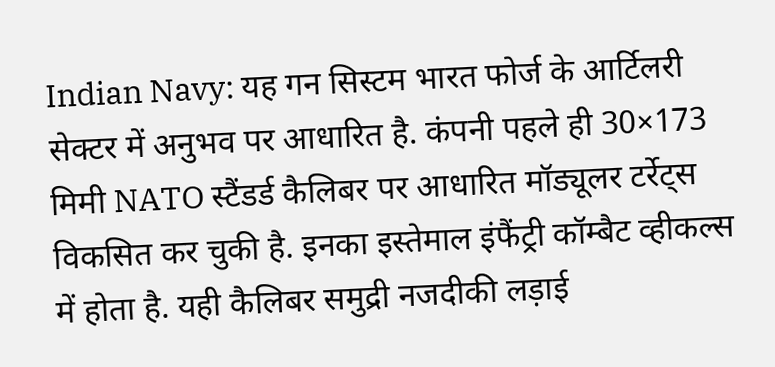Indian Navy: यह गन सिस्टम भारत फोर्ज के आर्टिलरी सेक्टर में अनुभव पर आधारित है. कंपनी पहले ही 30×173 मिमी NATO स्टैंडर्ड कैलिबर पर आधारित मॉड्यूलर टर्रेट्स विकसित कर चुकी है. इनका इस्तेमाल इंफैंट्री कॉम्बैट व्हीकल्स में होता है. यही कैलिबर समुद्री नजदीकी लड़ाई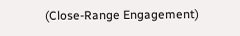(Close-Range Engagement)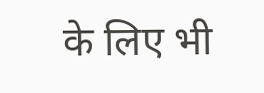के लिए भी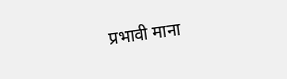प्रभावी माना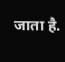जाता है.